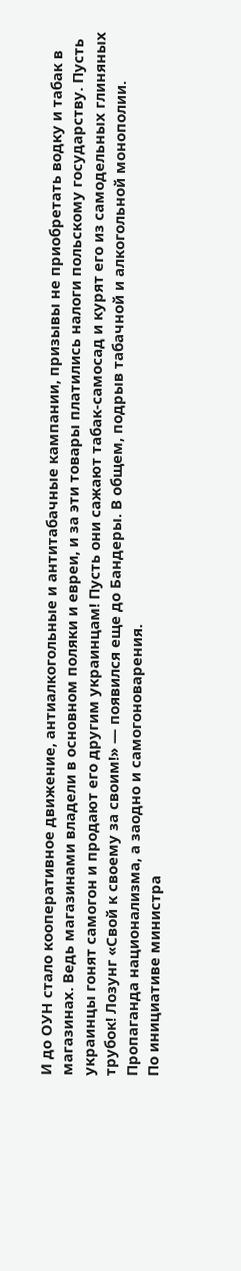И до ОУН стало кооперативное движение, антиалкогольные и антитабачные кампании, призывы не приобретать водку и табак в магазинах. Ведь магазинами владели в основном поляки и евреи, и за эти товары платились налоги польскому государству. Пусть украинцы гонят самогон и продают его другим украинцам! Пусть они сажают табак-самосад и курят его из самодельных глиняных трубок! Лозунг «Свой к своему за своим!» — появился еще до Бандеры. В общем, подрыв табачной и алкогольной монополии. Пропаганда национализма, а заодно и самогоноварения.
По инициативе министра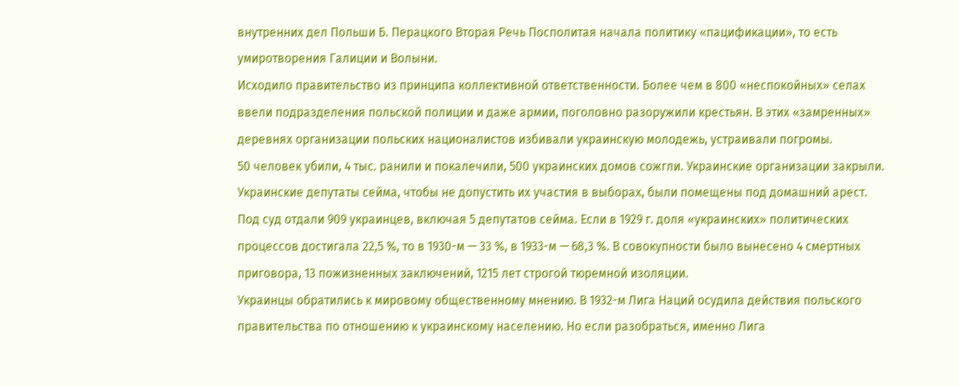внутренних дел Польши Б. Перацкого Вторая Речь Посполитая начала политику «пацификации», то есть умиротворения Галиции и Волыни.
Исходило правительство из принципа коллективной ответственности. Более чем в 800 «неспокойных» селах ввели подразделения польской полиции и даже армии, поголовно разоружили крестьян. В этих «замренных» деревнях организации польских националистов избивали украинскую молодежь, устраивали погромы.
50 человек убили, 4 тыс. ранили и покалечили, 500 украинских домов сожгли. Украинские организации закрыли. Украинские депутаты сейма, чтобы не допустить их участия в выборах, были помещены под домашний арест.
Под суд отдали 909 украинцев, включая 5 депутатов сейма. Если в 1929 г. доля «украинских» политических процессов достигала 22,5 %, то в 1930-м — 33 %, в 1933-м — 68,3 %. В совокупности было вынесено 4 смертных приговора, 13 пожизненных заключений, 1215 лет строгой тюремной изоляции.
Украинцы обратились к мировому общественному мнению. В 1932-м Лига Наций осудила действия польского правительства по отношению к украинскому населению. Но если разобраться, именно Лига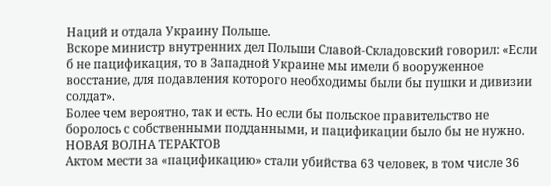Наций и отдала Украину Польше.
Вскоре министр внутренних дел Польши Славой-Складовский говорил: «Если б не пацификация, то в Западной Украине мы имели б вооруженное восстание, для подавления которого необходимы были бы пушки и дивизии солдат».
Более чем вероятно, так и есть. Но если бы польское правительство не боролось с собственными подданными, и пацификации было бы не нужно.
НОВАЯ ВОЛНА ТЕРАКТОВ
Актом мести за «пацификацию» стали убийства 63 человек, в том числе 36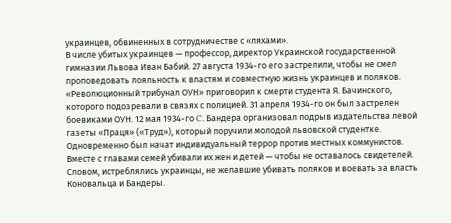украинцев, обвиненных в сотрудничестве с «ляхами».
В числе убитых украинцев — профессор, директор Украинской государственной гимназии Львова Иван Бабий. 27 августа 1934-го его застрелили, чтобы не смел проповедовать лояльность к властям и совместную жизнь украинцев и поляков.
«Революционный трибунал ОУН» приговорил к смерти студента Я. Бачинского, которого подозревали в связях с полицией. 31 апреля 1934-го он был застрелен боевиками ОУН. 12 мая 1934-го C. Бандера организовал подрыв издательства левой газеты «Праця» («Труд»), который поручили молодой львовской студентке. Одновременно был начат индивидуальный террор против местных коммунистов. Вместе с главами семей убивали их жен и детей — чтобы не оставалось свидетелей.
Словом, истреблялись украинцы, не желавшие убивать поляков и воевать за власть Коновальца и Бандеры.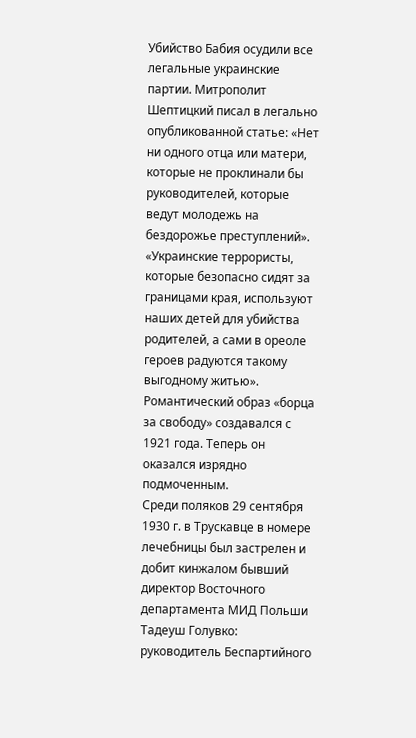Убийство Бабия осудили все легальные украинские партии. Митрополит Шептицкий писал в легально опубликованной статье: «Нет ни одного отца или матери, которые не проклинали бы руководителей, которые ведут молодежь на бездорожье преступлений». «Украинские террористы, которые безопасно сидят за границами края, используют наших детей для убийства родителей, а сами в ореоле героев радуются такому выгодному житью».
Романтический образ «борца за свободу» создавался с 1921 года. Теперь он оказался изрядно подмоченным.
Среди поляков 29 сентября 1930 г. в Трускавце в номере лечебницы был застрелен и добит кинжалом бывший директор Восточного департамента МИД Польши Тадеуш Голувко: руководитель Беспартийного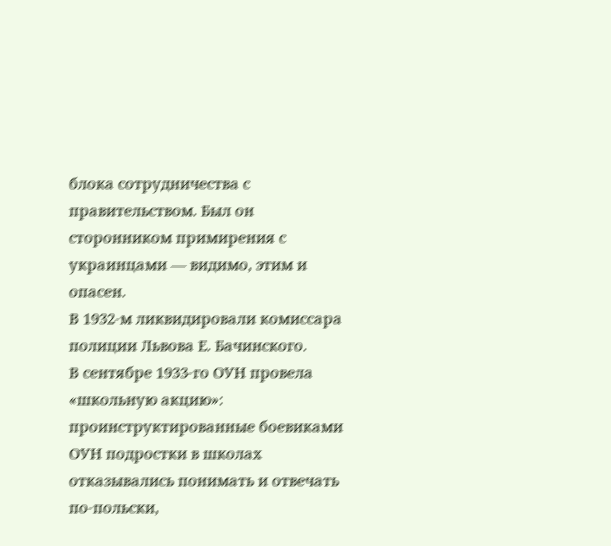блока сотрудничества с правительством. Был он сторонником примирения с украинцами — видимо, этим и опасен.
В 1932-м ликвидировали комиссара полиции Львова Е. Бачинского.
В сентябре 1933-го ОУН провела «школьную акцию»: проинструктированные боевиками ОУН подростки в школах отказывались понимать и отвечать по-польски,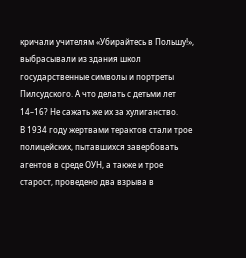кричали учителям «Убирайтесь в Польшу!», выбрасывали из здания школ государственные символы и портреты Пилсудского. А что делать с детьми лет 14–16? Не сажать же их за хулиганство.
В 1934 году жертвами терактов стали трое полицейских, пытавшихся завербовать агентов в среде ОУН, а также и трое старост, проведено два взрыва в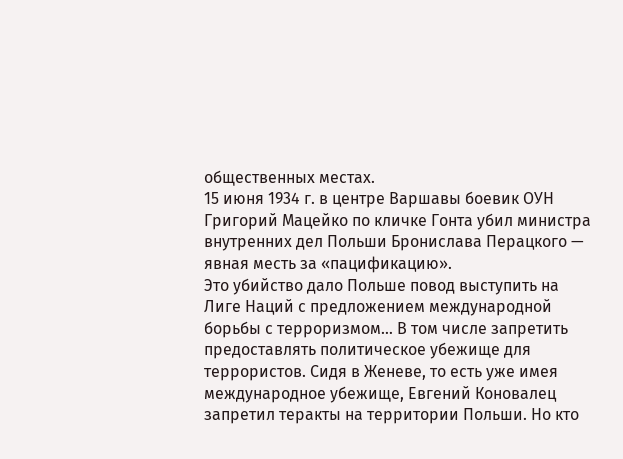общественных местах.
15 июня 1934 г. в центре Варшавы боевик ОУН Григорий Мацейко по кличке Гонта убил министра внутренних дел Польши Бронислава Перацкого — явная месть за «пацификацию».
Это убийство дало Польше повод выступить на Лиге Наций с предложением международной борьбы с терроризмом… В том числе запретить предоставлять политическое убежище для террористов. Сидя в Женеве, то есть уже имея международное убежище, Евгений Коновалец запретил теракты на территории Польши. Но кто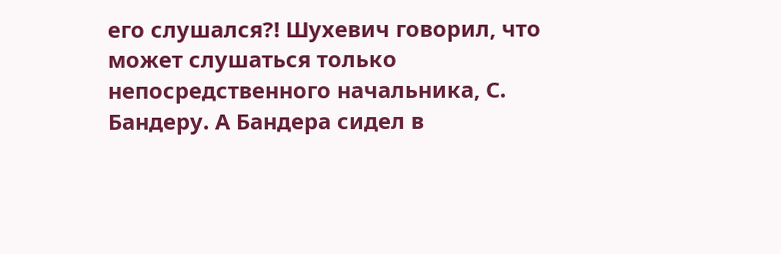его слушался?! Шухевич говорил, что может слушаться только непосредственного начальника, С. Бандеру. А Бандера сидел в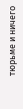тюрьме и ничего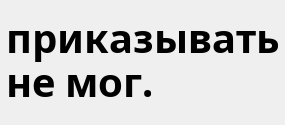приказывать не мог.